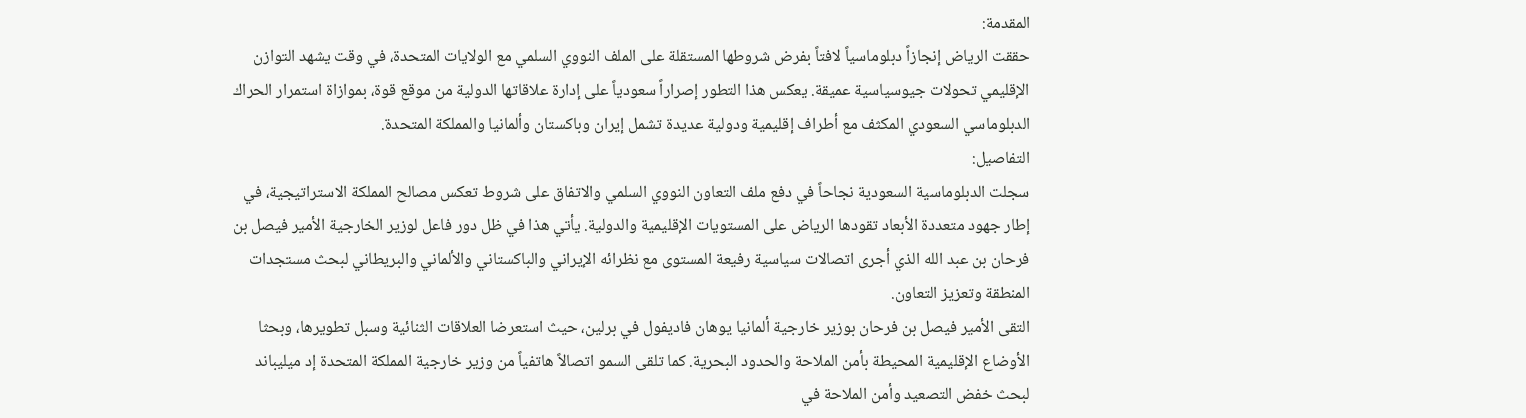المقدمة:
حققت الرياض إنجازاً دبلوماسياً لافتاً بفرض شروطها المستقلة على الملف النووي السلمي مع الولايات المتحدة، في وقت يشهد التوازن الإقليمي تحولات جيوسياسية عميقة. يعكس هذا التطور إصراراً سعودياً على إدارة علاقاتها الدولية من موقع قوة، بموازاة استمرار الحراك الدبلوماسي السعودي المكثف مع أطراف إقليمية ودولية عديدة تشمل إيران وباكستان وألمانيا والمملكة المتحدة.
التفاصيل:
سجلت الدبلوماسية السعودية نجاحاً في دفع ملف التعاون النووي السلمي والاتفاق على شروط تعكس مصالح المملكة الاستراتيجية، في إطار جهود متعددة الأبعاد تقودها الرياض على المستويات الإقليمية والدولية. يأتي هذا في ظل دور فاعل لوزير الخارجية الأمير فيصل بن فرحان بن عبد الله الذي أجرى اتصالات سياسية رفيعة المستوى مع نظرائه الإيراني والباكستاني والألماني والبريطاني لبحث مستجدات المنطقة وتعزيز التعاون.
التقى الأمير فيصل بن فرحان بوزير خارجية ألمانيا يوهان فاديفول في برلين، حيث استعرضا العلاقات الثنائية وسبل تطويرها، وبحثا الأوضاع الإقليمية المحيطة بأمن الملاحة والحدود البحرية. كما تلقى السمو اتصالاً هاتفياً من وزير خارجية المملكة المتحدة إد ميليباند لبحث خفض التصعيد وأمن الملاحة في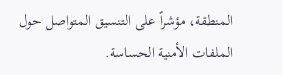المنطقة، مؤشراً على التنسيق المتواصل حول الملفات الأمنية الحساسة.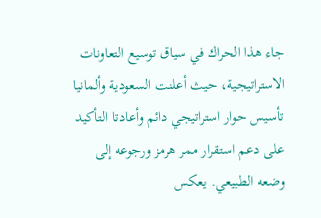جاء هذا الحراك في سياق توسيع التعاونات الاستراتيجية، حيث أعلنت السعودية وألمانيا تأسيس حوار استراتيجي دائم وأعادتا التأكيد على دعم استقرار ممر هرمز ورجوعه إلى وضعه الطبيعي. يعكس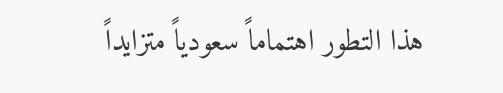هذا التطور اهتماماً سعودياً متزايداً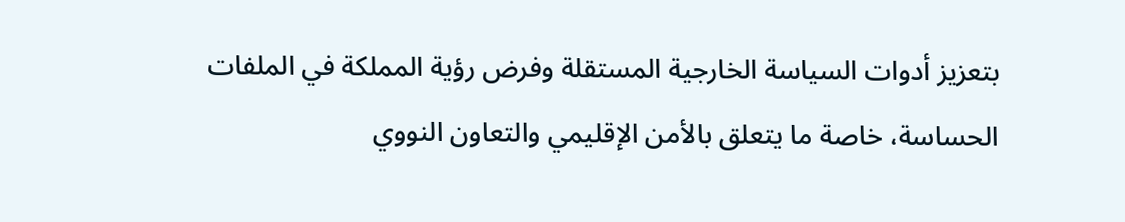بتعزيز أدوات السياسة الخارجية المستقلة وفرض رؤية المملكة في الملفات الحساسة، خاصة ما يتعلق بالأمن الإقليمي والتعاون النووي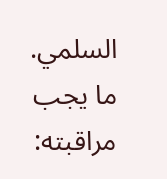السلمي.
ما يجب مراقبته: